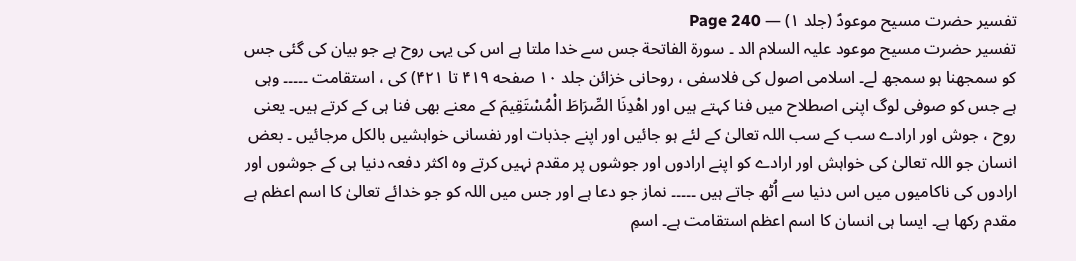تفسیر حضرت مسیح موعودؑ (جلد ۱) — Page 240
تفسیر حضرت مسیح موعود علیہ السلام الد ۔ سورة الفاتحة جس سے خدا ملتا ہے اس کی یہی روح ہے جو بیان کی گئی جس کو سمجھنا ہو سمجھ لے۔ اسلامی اصول کی فلاسفی ، روحانی خزائن جلد ۱۰ صفحه ۴۱۹ تا ۴۲۱) کی ، استقامت ۔۔۔۔۔ وہی ہے جس کو صوفی لوگ اپنی اصطلاح میں فنا کہتے ہیں اور اهْدِنَا الصِّرَاطَ الْمُسْتَقِيمَ کے معنے بھی فنا ہی کے کرتے ہیں۔ یعنی روح ، جوش اور ارادے سب کے سب اللہ تعالیٰ کے لئے ہو جائیں اور اپنے جذبات اور نفسانی خواہشیں بالکل مرجائیں ۔ بعض انسان جو اللہ تعالیٰ کی خواہش اور ارادے کو اپنے ارادوں اور جوشوں پر مقدم نہیں کرتے وہ اکثر دفعہ دنیا ہی کے جوشوں اور ارادوں کی ناکامیوں میں اس دنیا سے اُٹھ جاتے ہیں ۔۔۔۔۔ نماز جو دعا ہے اور جس میں اللہ کو جو خدائے تعالیٰ کا اسم اعظم ہے مقدم رکھا ہے۔ ایسا ہی انسان کا اسم اعظم استقامت ہے۔ اسمِ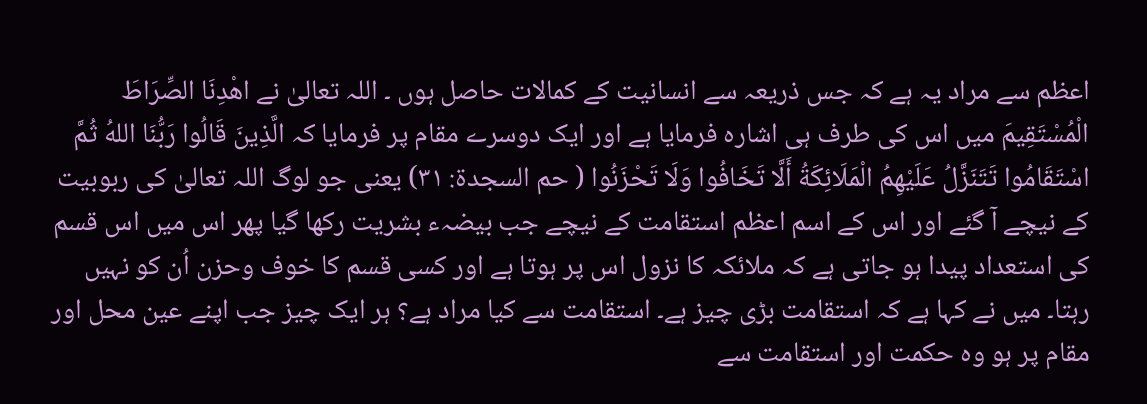اعظم سے مراد یہ ہے کہ جس ذریعہ سے انسانیت کے کمالات حاصل ہوں ۔ اللہ تعالیٰ نے اهْدِنَا الصِّرَاطَ الْمُسْتَقِيمَ میں اس کی طرف ہی اشارہ فرمایا ہے اور ایک دوسرے مقام پر فرمایا کہ الَّذِينَ قَالُوا رَبُّنَا اللهُ ثُمَّ اسْتَقَامُوا تَتَنَزَّلُ عَلَيْهِمُ الْمَلَائِكَةُ أَلَّا تَخَافُوا وَلَا تَحْزَنُوا ( حم السجدۃ: ۳۱) یعنی جو لوگ اللہ تعالیٰ کی ربوبیت کے نیچے آ گئے اور اس کے اسم اعظم استقامت کے نیچے جب بیضہء بشریت رکھا گیا پھر اس میں اس قسم کی استعداد پیدا ہو جاتی ہے کہ ملائکہ کا نزول اس پر ہوتا ہے اور کسی قسم کا خوف وحزن اُن کو نہیں رہتا۔ میں نے کہا ہے کہ استقامت بڑی چیز ہے۔ استقامت سے کیا مراد ہے؟ ہر ایک چیز جب اپنے عین محل اور مقام پر ہو وہ حکمت اور استقامت سے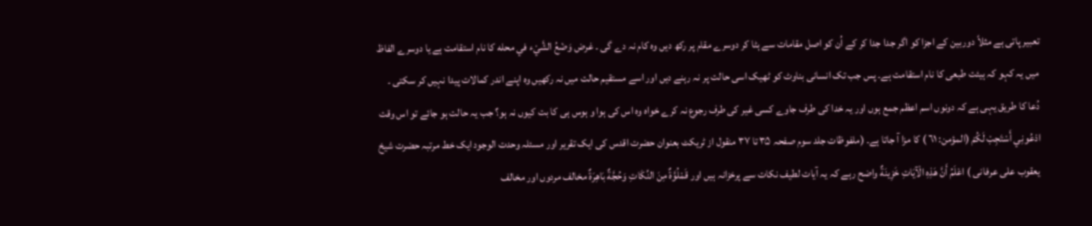تعبیر پاتی ہے مثلاً دوربین کے اجزا کو اگر جدا جدا کر کے اُن کو اصل مقامات سے ہٹا کر دوسرے مقام پر رکھ دیں وہ کام نہ دے گی ۔ غرض وَضْعُ الشَّيْء في محله کا نام استقامت ہے یا دوسرے الفاظ میں یہ کہو کہ ہیئت طبعی کا نام استقامت ہے۔ پس جب تک انسانی بناوٹ کو ٹھیک اسی حالت پر نہ رہنے دیں اور اسے مستقیم حالت میں نہ رکھیں وہ اپنے اندر کمالات پیدا نہیں کر سکتی ۔ دُعا کا طریق یہی ہے کہ دونوں اسم اعظم جمع ہوں اور یہ خدا کی طرف جاوے کسی غیر کی طرف رجوع نہ کرے خواہ وہ اس کی ہوا و ہوس ہی کا بت کیوں نہ ہو؟ جب یہ حالت ہو جائے تو اس وقت ادْعُونِي أَسْتَجِبْ لَكُمْ (المؤمن: ٦١ ) کا مزا آ جاتا ہے۔ (ملفوظات جلد سوم صفحہ ۳۵ تا ۳۷ منقول از ٹریکٹ بعنوان حضرت اقدس کی ایک تقریر اور مسئلہ وحدت الوجود ایک خط مرتبہ حضرت شیخ یعقوب علی عرفانی ) اعْلَمُ أَنَّ هَذِهِ الْآيَاتِ خَزِينَةٌ واضح رہے کہ یہ آیات لطیف نکات سے پرخزانہ ہیں اور قَمْلُوَّةٌ مِنَ النِّكَاتِ وَحُجَّةٌ بَاهِرَةٌ مخالف مردوں اور مخالف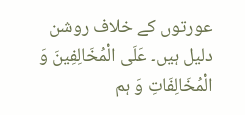عورتوں کے خلاف روشن دلیل ہیں۔ عَلَى الْمُخَالِفِينَ وَ الْمُخَالِفَاتِ وَ ہم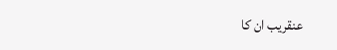عنقریب ان کا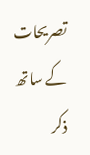تصریحات کے ساتھ ذکر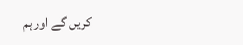کریں گے اور ہم